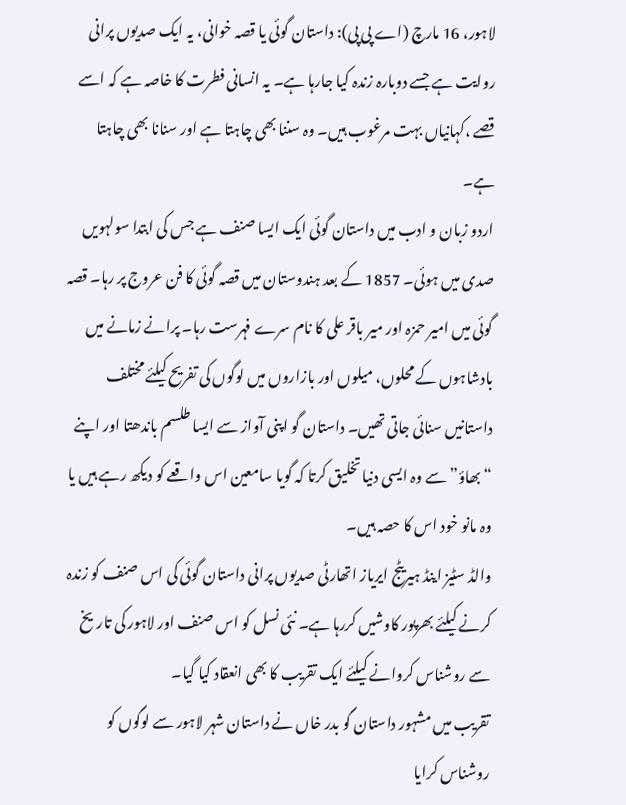لاہور، 16 مارچ (اے پی پی): داستان گوئی یا قصہ خوانی، یہ ایک صدیوں پرانی روایت ہے جسے دوبارہ زندہ کیا جارہا ہے۔ یہ انسانی فطرت کا خاصہ ہے کہ اسے قصے ،کہانیاں بہت مرغوب ہیں۔ وہ سننا بھی چاہتا ہے اور سنانا بھی چاہتا ہے۔
اردو زبان و ادب میں داستان گوئی ایک ایسا صنف ہے جس کی ابتدا سولہویں صدی میں ہوئی۔ 1857 کے بعد ہندوستان میں قصہ گوئی کا فن عروج پر رہا۔ قصہ گوئی میں امیر حمزہ اور میر باقر علی کا نام سرے فہرست رہا۔ پرانے زمانے میں بادشاہوں کے محلوں، میلوں اور بازاروں میں لوگوں کی تفریح کیلئے مختلف داستانیں سنائی جاتی تھیں۔ داستان گو اپنی آواز سے ایسا طلسم باندھتا اور اپنے “بھاؤ”سے وہ ایسی دنیا تخلیق کرتا کہ گویا سامعین اس واقعے کو دیکھ رہے ہیں یا وہ مانو خود اس کا حصہ ہیں۔
والڈ سٹیز اینڈ ہیریٹج ایریاز اتھارٹی صدیوں پرانی داستان گوئی کی اس صنف کو زندہ کرنے کیلئے بھرپور کاوشیں کررہا ہے۔ نئی نسل کو اس صنف اور لاہور کی تاریخ سے روشناس کروانے کیلئے ایک تقریب کا بھی انعقاد کیا گیا۔
تقریب میں مشہور داستان گو بدر خاں نے داستان شہر لاہور سے لوگوں کو روشناس کرایا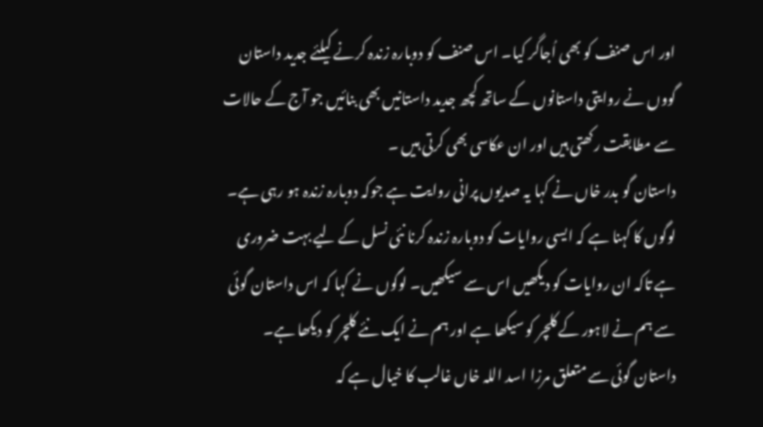اور اس صنف کو بھی اُجاگر کیا۔ اس صنف کو دوبارہ زندہ کرنے کیلئے جدید داستان گووں نے روایتی داستانوں کے ساتھ کچھ جدید داستانیں بھی بنائیں جو آج کے حالات سے مطابقت رکھتی ہیں اور ان عکاسی بھی کرتی ہیں ۔
داستان گو بدر خاں نے کہا یہ صدیوں پرانی روایت ہے جوکہ دوبارہ زندہ ہو رہی ہے۔ لوگوں کا کہنا ہے کہ ایسی روایات کو دوبارہ زندہ کرنا نئی نسل کے لیے بہت ضروری ہے تاکہ ان روایات کو دیکھیں اس سے سیکھیں۔ لوگوں نے کہا کہ اس داستان گوئی سے ہم نے لاہور کے کلچر کو سیکھا ہے اور ہم نے ایک نئے کلچر کو دیکھا ہے۔ داستان گوئی سے متعلق مرزا اسد اللہ خاں غالب کا خیال ہے کہ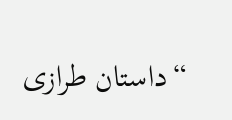“داستان طرازی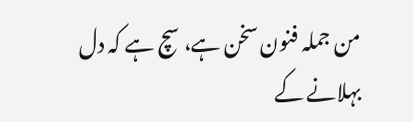من جملہ فنون سخن ہے، سچ ہے کہ دل بہلانے کے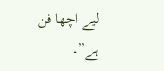لیے اچھا فن ہے”۔